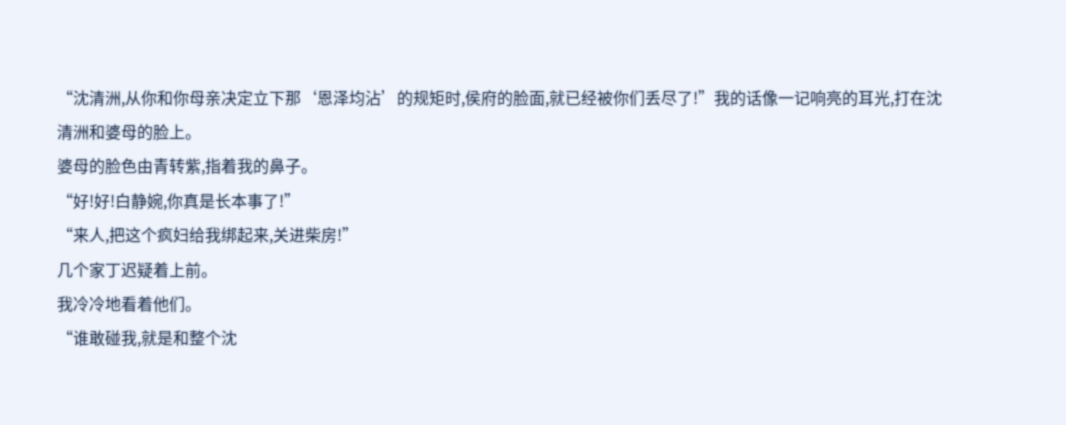“沈清洲,从你和你母亲决定立下那‘恩泽均沾’的规矩时,侯府的脸面,就已经被你们丢尽了!”我的话像一记响亮的耳光,打在沈清洲和婆母的脸上。
婆母的脸色由青转紫,指着我的鼻子。
“好!好!白静婉,你真是长本事了!”
“来人,把这个疯妇给我绑起来,关进柴房!”
几个家丁迟疑着上前。
我冷冷地看着他们。
“谁敢碰我,就是和整个沈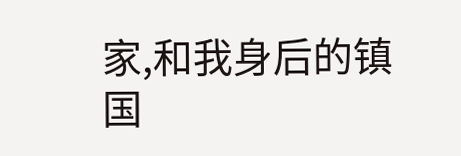家,和我身后的镇国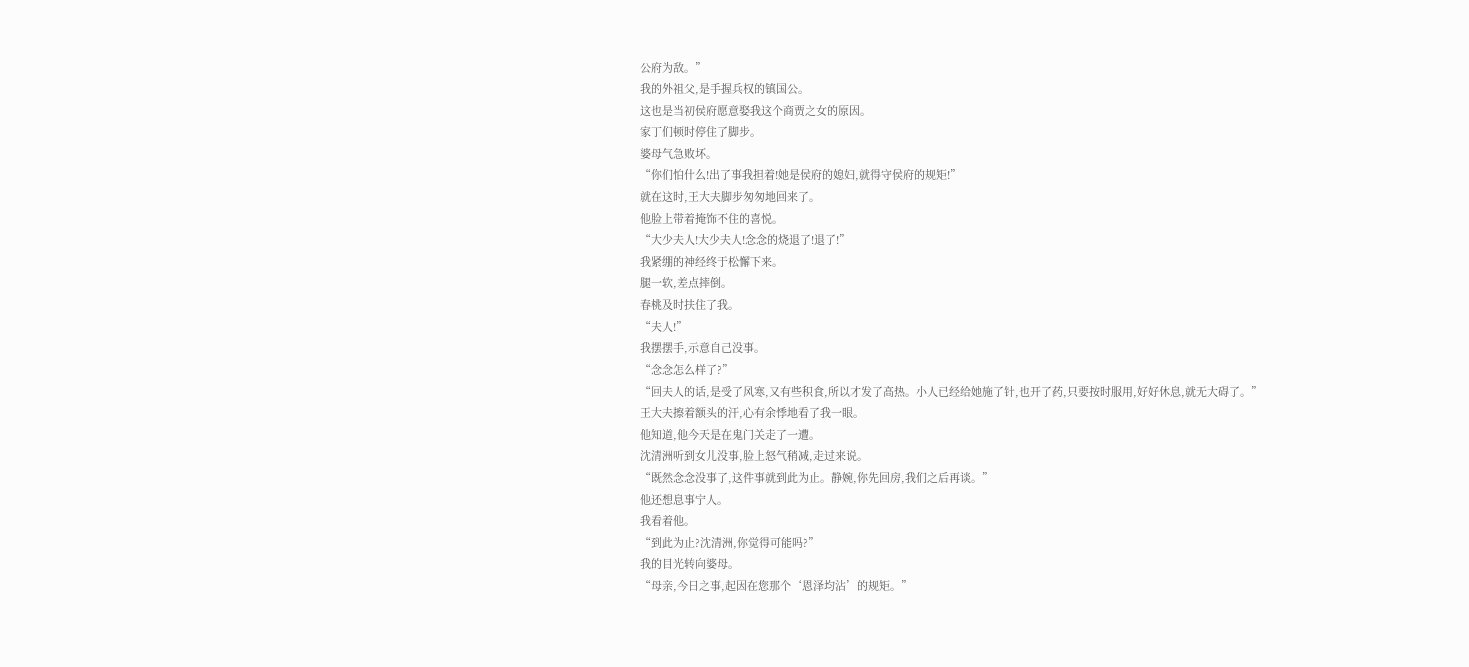公府为敌。”
我的外祖父,是手握兵权的镇国公。
这也是当初侯府愿意娶我这个商贾之女的原因。
家丁们顿时停住了脚步。
婆母气急败坏。
“你们怕什么!出了事我担着!她是侯府的媳妇,就得守侯府的规矩!”
就在这时,王大夫脚步匆匆地回来了。
他脸上带着掩饰不住的喜悦。
“大少夫人!大少夫人!念念的烧退了!退了!”
我紧绷的神经终于松懈下来。
腿一软,差点摔倒。
春桃及时扶住了我。
“夫人!”
我摆摆手,示意自己没事。
“念念怎么样了?”
“回夫人的话,是受了风寒,又有些积食,所以才发了高热。小人已经给她施了针,也开了药,只要按时服用,好好休息,就无大碍了。”
王大夫擦着额头的汗,心有余悸地看了我一眼。
他知道,他今天是在鬼门关走了一遭。
沈清洲听到女儿没事,脸上怒气稍减,走过来说。
“既然念念没事了,这件事就到此为止。静婉,你先回房,我们之后再谈。”
他还想息事宁人。
我看着他。
“到此为止?沈清洲,你觉得可能吗?”
我的目光转向婆母。
“母亲,今日之事,起因在您那个‘恩泽均沾’的规矩。”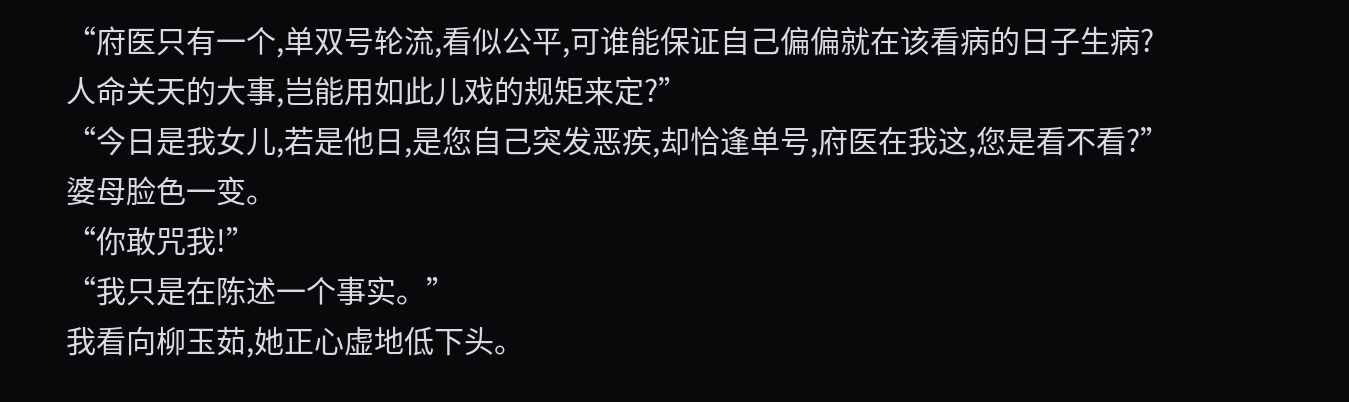“府医只有一个,单双号轮流,看似公平,可谁能保证自己偏偏就在该看病的日子生病?人命关天的大事,岂能用如此儿戏的规矩来定?”
“今日是我女儿,若是他日,是您自己突发恶疾,却恰逢单号,府医在我这,您是看不看?”
婆母脸色一变。
“你敢咒我!”
“我只是在陈述一个事实。”
我看向柳玉茹,她正心虚地低下头。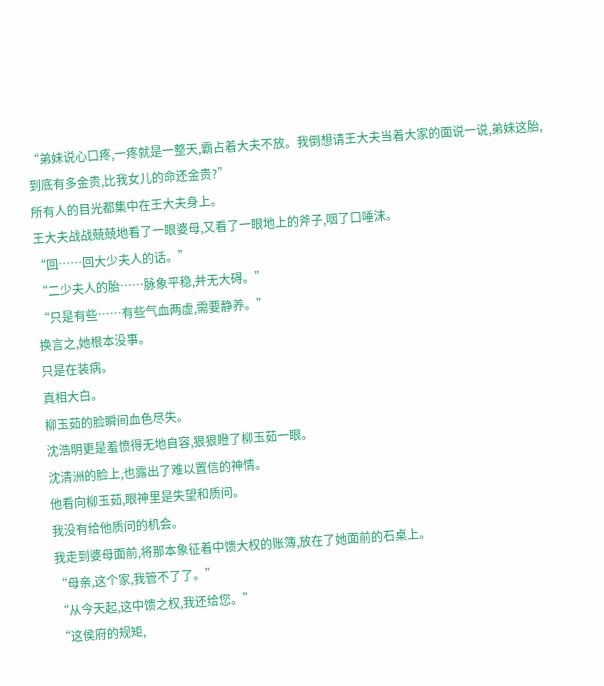“弟妹说心口疼,一疼就是一整天,霸占着大夫不放。我倒想请王大夫当着大家的面说一说,弟妹这胎,到底有多金贵,比我女儿的命还金贵?”
所有人的目光都集中在王大夫身上。
王大夫战战兢兢地看了一眼婆母,又看了一眼地上的斧子,咽了口唾沫。
“回……回大少夫人的话。”
“二少夫人的胎……脉象平稳,并无大碍。”
“只是有些……有些气血两虚,需要静养。”
换言之,她根本没事。
只是在装病。
真相大白。
柳玉茹的脸瞬间血色尽失。
沈浩明更是羞愤得无地自容,狠狠瞪了柳玉茹一眼。
沈清洲的脸上,也露出了难以置信的神情。
他看向柳玉茹,眼神里是失望和质问。
我没有给他质问的机会。
我走到婆母面前,将那本象征着中馈大权的账簿,放在了她面前的石桌上。
“母亲,这个家,我管不了了。”
“从今天起,这中馈之权,我还给您。”
“这侯府的规矩,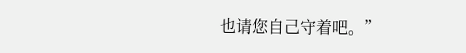也请您自己守着吧。”